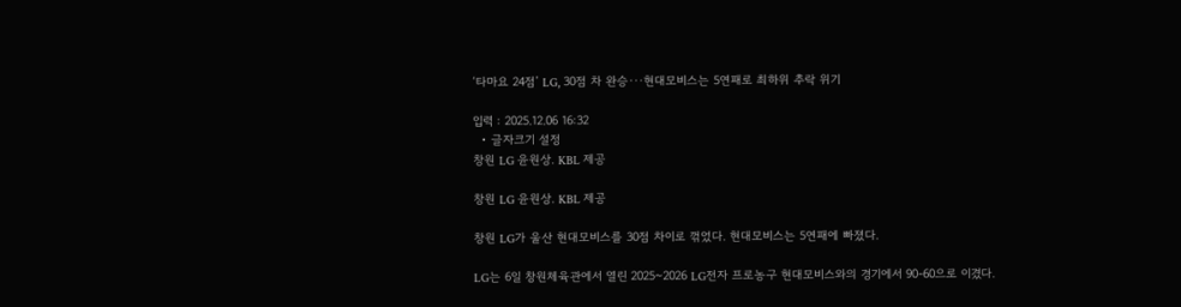‘타마요 24점’ LG, 30점 차 완승···현대모비스는 5연패로 최하위 추락 위기

입력 : 2025.12.06 16:32
  • 글자크기 설정
창원 LG 윤원상. KBL 제공

창원 LG 윤원상. KBL 제공

창원 LG가 울산 현대모비스를 30점 차이로 꺾었다. 현대모비스는 5연패에 빠졌다.

LG는 6일 창원체육관에서 열린 2025~2026 LG전자 프로농구 현대모비스와의 경기에서 90-60으로 이겼다.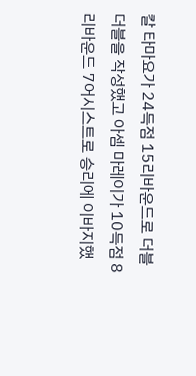칼 타마요가 24득점 15리바운드로 더블더블을 작성했고 아셈 마레이가 10득점 8리바운드 7어시스트로 승리에 이바지했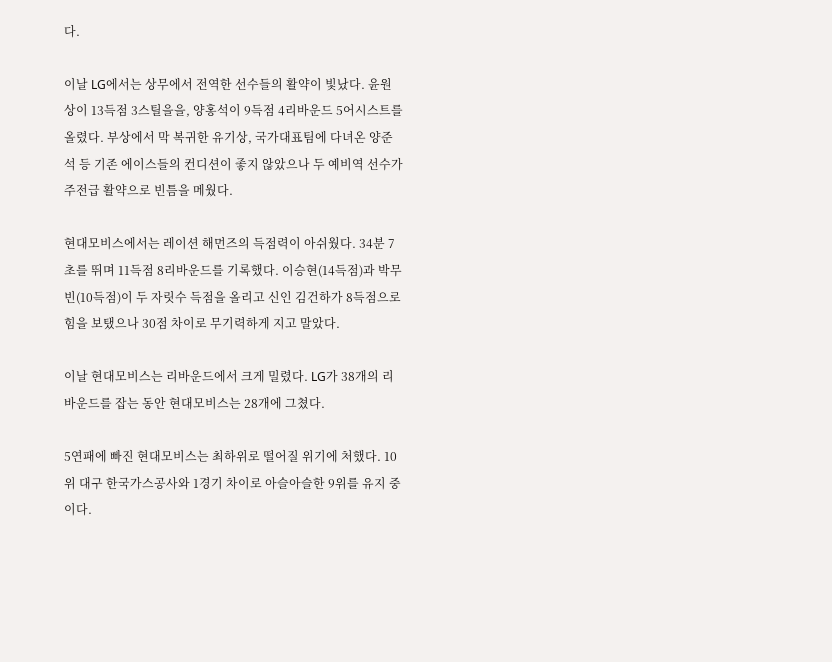다.

이날 LG에서는 상무에서 전역한 선수들의 활약이 빛났다. 윤원상이 13득점 3스틸을을, 양홍석이 9득점 4리바운드 5어시스트를 올렸다. 부상에서 막 복귀한 유기상, 국가대표팀에 다녀온 양준석 등 기존 에이스들의 컨디션이 좋지 않았으나 두 예비역 선수가 주전급 활약으로 빈틈을 메웠다.

현대모비스에서는 레이션 해먼즈의 득점력이 아쉬웠다. 34분 7초를 뛰며 11득점 8리바운드를 기록했다. 이승현(14득점)과 박무빈(10득점)이 두 자릿수 득점을 올리고 신인 김건하가 8득점으로 힘을 보탰으나 30점 차이로 무기력하게 지고 말았다.

이날 현대모비스는 리바운드에서 크게 밀렸다. LG가 38개의 리바운드를 잡는 동안 현대모비스는 28개에 그쳤다.

5연패에 빠진 현대모비스는 최하위로 떨어질 위기에 처했다. 10위 대구 한국가스공사와 1경기 차이로 아슬아슬한 9위를 유지 중이다.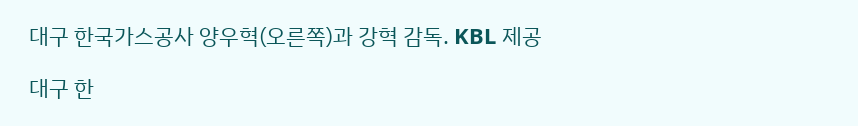대구 한국가스공사 양우혁(오른쪽)과 강혁 감독. KBL 제공

대구 한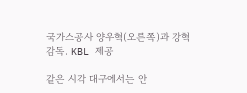국가스공사 양우혁(오른쪽)과 강혁 감독. KBL 제공

같은 시각 대구에서는 안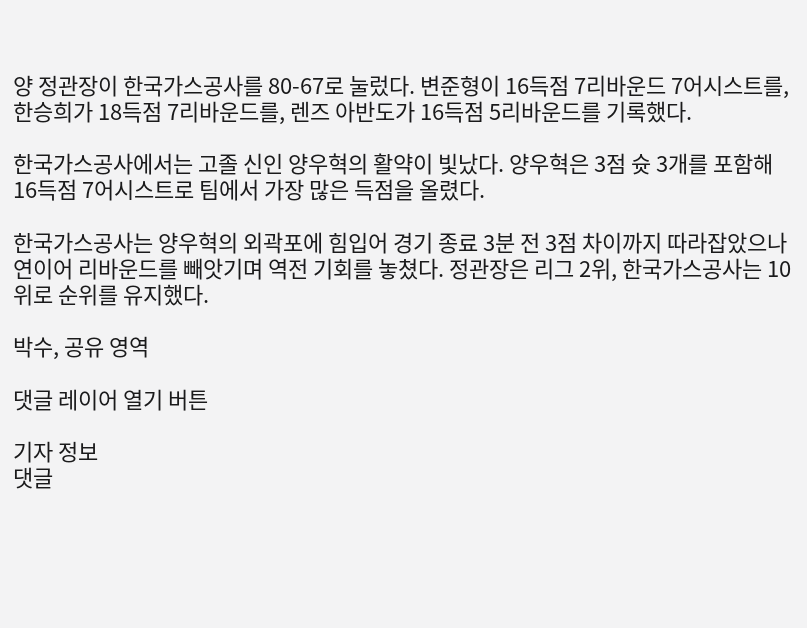양 정관장이 한국가스공사를 80-67로 눌렀다. 변준형이 16득점 7리바운드 7어시스트를, 한승희가 18득점 7리바운드를, 렌즈 아반도가 16득점 5리바운드를 기록했다.

한국가스공사에서는 고졸 신인 양우혁의 활약이 빛났다. 양우혁은 3점 슛 3개를 포함해 16득점 7어시스트로 팀에서 가장 많은 득점을 올렸다.

한국가스공사는 양우혁의 외곽포에 힘입어 경기 종료 3분 전 3점 차이까지 따라잡았으나 연이어 리바운드를 빼앗기며 역전 기회를 놓쳤다. 정관장은 리그 2위, 한국가스공사는 10위로 순위를 유지했다.

박수, 공유 영역

댓글 레이어 열기 버튼

기자 정보
댓글